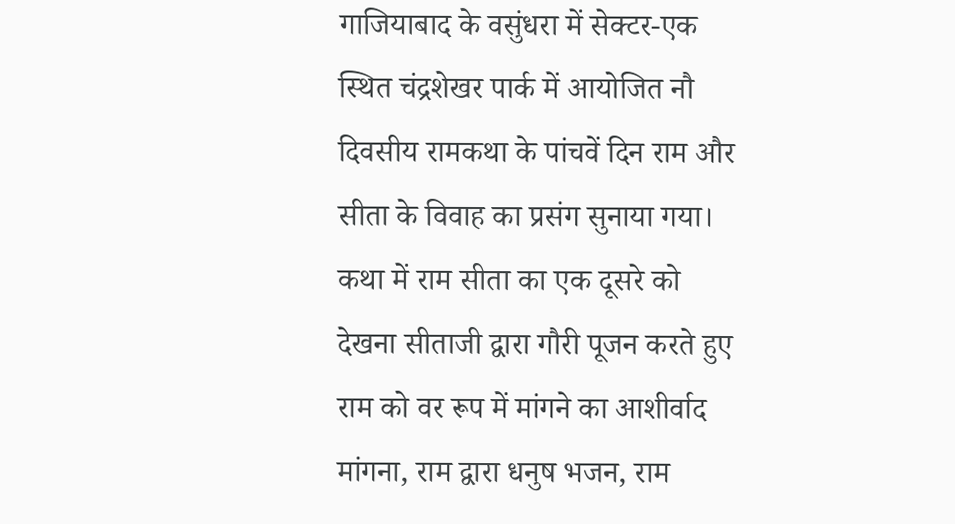गाजियाबाद के वसुंधरा में सेक्टर-एक स्थित चंद्रशेखर पार्क में आयोजित नौ दिवसीय रामकथा के पांचवें दिन राम और सीता के विवाह का प्रसंग सुनाया गया। कथा में राम सीता का एक दूसरे को देखना सीताजी द्वारा गौरी पूजन करते हुए राम को वर रूप में मांगने का आशीर्वाद मांगना, राम द्वारा धनुष भजन, राम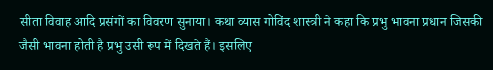सीता विवाह आदि प्रसंगों का विवरण सुनाया। कथा व्यास गोविंद शास्त्री ने कहा कि प्रभु भावना प्रधान जिसकी जैसी भावना होती है प्रभु उसी रूप में दिखते हैं। इसलिए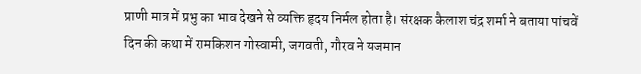प्राणी मात्र में प्रभु का भाव देखने से व्यक्ति हृदय निर्मल होता है। संरक्षक कैलाश चंद्र शर्मा ने बताया पांचवें दिन की कथा में रामकिशन गोस्वामी, जगवती, गौरव ने यजमान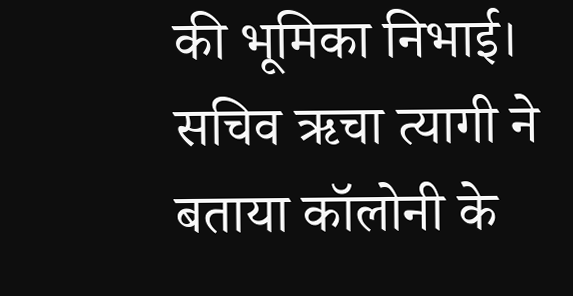की भूमिका निभाई। सचिव ऋचा त्यागी ने बताया कॉलोनी के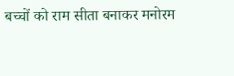बच्चों को राम सीता बनाकर मनोरम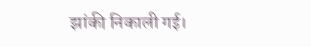झांकी निकाली गई।